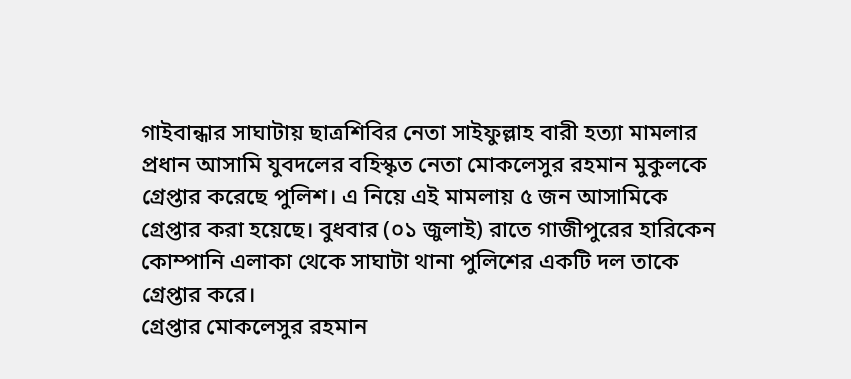গাইবান্ধার সাঘাটায় ছাত্রশিবির নেতা সাইফুল্লাহ বারী হত্যা মামলার প্রধান আসামি যুবদলের বহিস্কৃত নেতা মোকলেসুর রহমান মুকুলকে গ্রেপ্তার করেছে পুলিশ। এ নিয়ে এই মামলায় ৫ জন আসামিকে গ্রেপ্তার করা হয়েছে। বুধবার (০১ জুলাই) রাতে গাজীপুরের হারিকেন কোম্পানি এলাকা থেকে সাঘাটা থানা পুলিশের একটি দল তাকে গ্রেপ্তার করে।
গ্রেপ্তার মোকলেসুর রহমান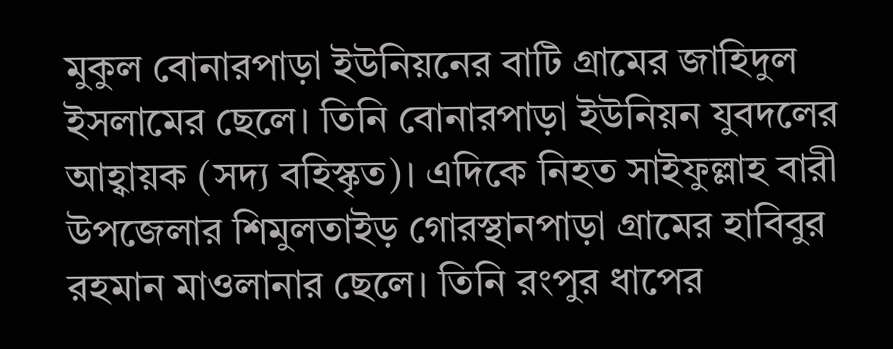মুকুল বোনারপাড়া ইউনিয়নের বাটি গ্রামের জাহিদুল ইসলামের ছেলে। তিনি বোনারপাড়া ইউনিয়ন যুবদলের আহ্বায়ক (সদ্য বহিস্কৃত)। এদিকে নিহত সাইফুল্লাহ বারী উপজেলার শিমুলতাইড় গোরস্থানপাড়া গ্রামের হাবিবুর রহমান মাওলানার ছেলে। তিনি রংপুর ধাপের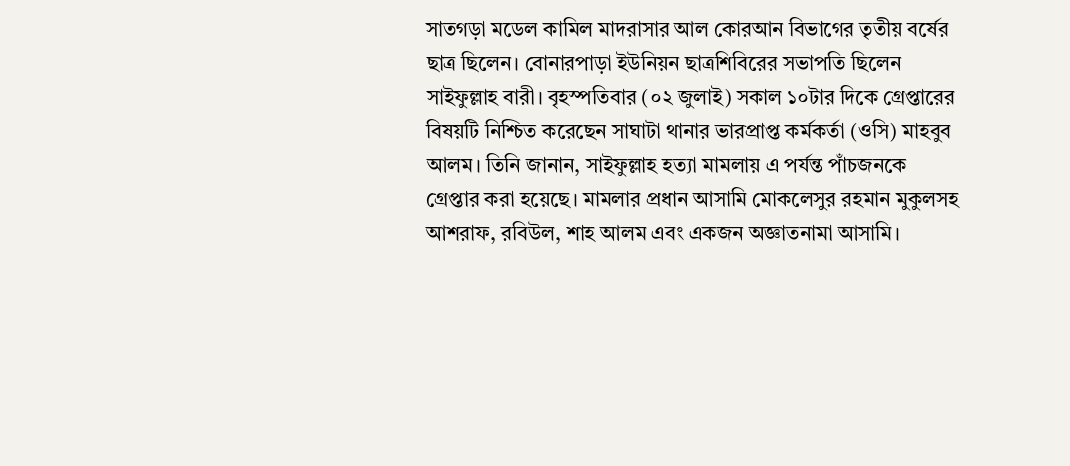সাতগড়া মডেল কামিল মাদরাসার আল কোরআন বিভাগের তৃতীয় বর্ষের ছাত্র ছিলেন। বোনারপাড়া ইউনিয়ন ছাত্রশিবিরের সভাপতি ছিলেন সাইফুল্লাহ বারী। বৃহস্পতিবার (০২ জুলাই) সকাল ১০টার দিকে গ্রেপ্তারের বিষয়টি নিশ্চিত করেছেন সাঘাটা থানার ভারপ্রাপ্ত কর্মকর্তা (ওসি) মাহবুব আলম। তিনি জানান, সাইফুল্লাহ হত্যা মামলায় এ পর্যন্ত পাঁচজনকে গ্রেপ্তার করা হয়েছে। মামলার প্রধান আসামি মোকলেসুর রহমান মুকুলসহ আশরাফ, রবিউল, শাহ আলম এবং একজন অজ্ঞাতনামা আসামি।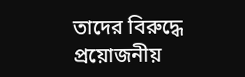তাদের বিরুদ্ধে প্রয়োজনীয়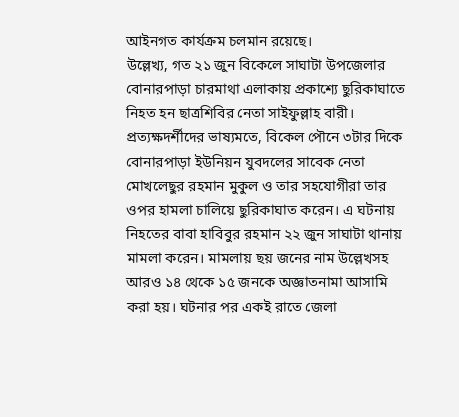আইনগত কার্যক্রম চলমান রয়েছে।
উল্লেখ্য, গত ২১ জুন বিকেলে সাঘাটা উপজেলার বোনারপাড়া চারমাথা এলাকায় প্রকাশ্যে ছুরিকাঘাতে নিহত হন ছাত্রশিবির নেতা সাইফুল্লাহ বারী। প্রত্যক্ষদর্শীদের ভাষ্যমতে, বিকেল পৌনে ৩টার দিকে বোনারপাড়া ইউনিয়ন যুবদলের সাবেক নেতা মোখলেছুর রহমান মুকুল ও তার সহযোগীরা তার ওপর হামলা চালিয়ে ছুরিকাঘাত করেন। এ ঘটনায় নিহতের বাবা হাবিবুর রহমান ২২ জুন সাঘাটা থানায় মামলা করেন। মামলায় ছয় জনের নাম উল্লেখসহ আরও ১৪ থেকে ১৫ জনকে অজ্ঞাতনামা আসামি করা হয়। ঘটনার পর একই রাতে জেলা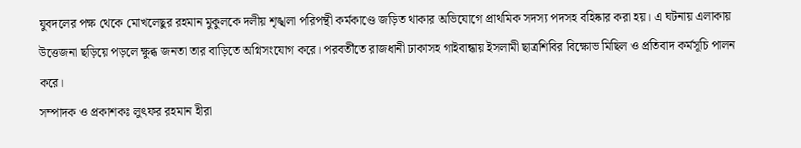যুবদলের পক্ষ থেকে মোখলেছুর রহমান মুকুলকে দলীয় শৃঙ্খলা পরিপন্থী কর্মকাণ্ডে জড়িত থাকার অভিযোগে প্রাথমিক সদস্য পদসহ বহিষ্কার করা হয়। এ ঘটনায় এলাকায় উত্তেজনা ছড়িয়ে পড়লে ক্ষুব্ধ জনতা তার বাড়িতে অগ্নিসংযোগ করে। পরবর্তীতে রাজধানী ঢাকাসহ গাইবান্ধায় ইসলামী ছাত্রশিবির বিক্ষোভ মিছিল ও প্রতিবাদ কর্মসূচি পালন করে।
সম্পাদক ও প্রকাশকঃ লুৎফর রহমান হীরা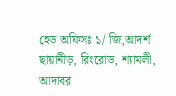হেড অফিসঃ ১/ জি,আদর্শ ছায়ানীড়, রিংরোড, শ্যামলী, আদাবর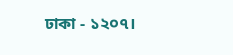ঢাকা - ১২০৭।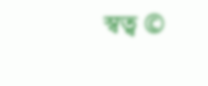স্বত্ব ©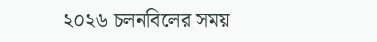২০২৬ চলনবিলের সময়